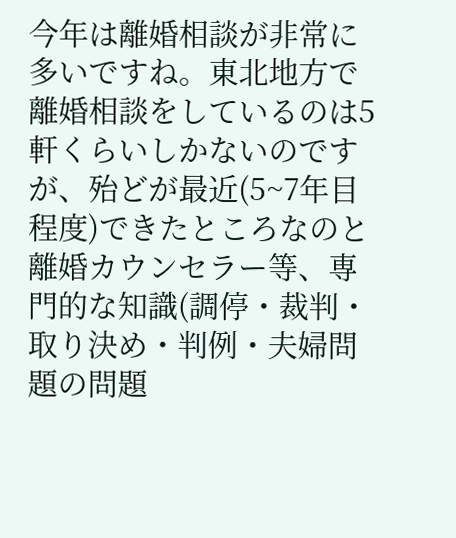今年は離婚相談が非常に多いですね。東北地方で離婚相談をしているのは5軒くらいしかないのですが、殆どが最近(5~7年目程度)できたところなのと離婚カウンセラー等、専門的な知識(調停・裁判・取り決め・判例・夫婦問題の問題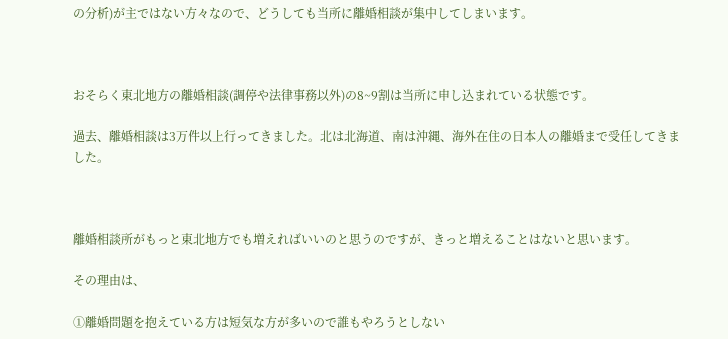の分析)が主ではない方々なので、どうしても当所に離婚相談が集中してしまいます。



おそらく東北地方の離婚相談(調停や法律事務以外)の8~9割は当所に申し込まれている状態です。

過去、離婚相談は3万件以上行ってきました。北は北海道、南は沖縄、海外在住の日本人の離婚まで受任してきました。



離婚相談所がもっと東北地方でも増えればいいのと思うのですが、きっと増えることはないと思います。

その理由は、

①離婚問題を抱えている方は短気な方が多いので誰もやろうとしない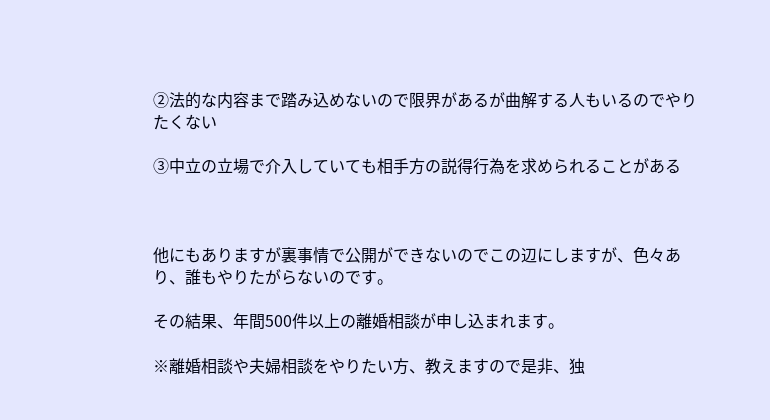②法的な内容まで踏み込めないので限界があるが曲解する人もいるのでやりたくない

③中立の立場で介入していても相手方の説得行為を求められることがある



他にもありますが裏事情で公開ができないのでこの辺にしますが、色々あり、誰もやりたがらないのです。

その結果、年間500件以上の離婚相談が申し込まれます。

※離婚相談や夫婦相談をやりたい方、教えますので是非、独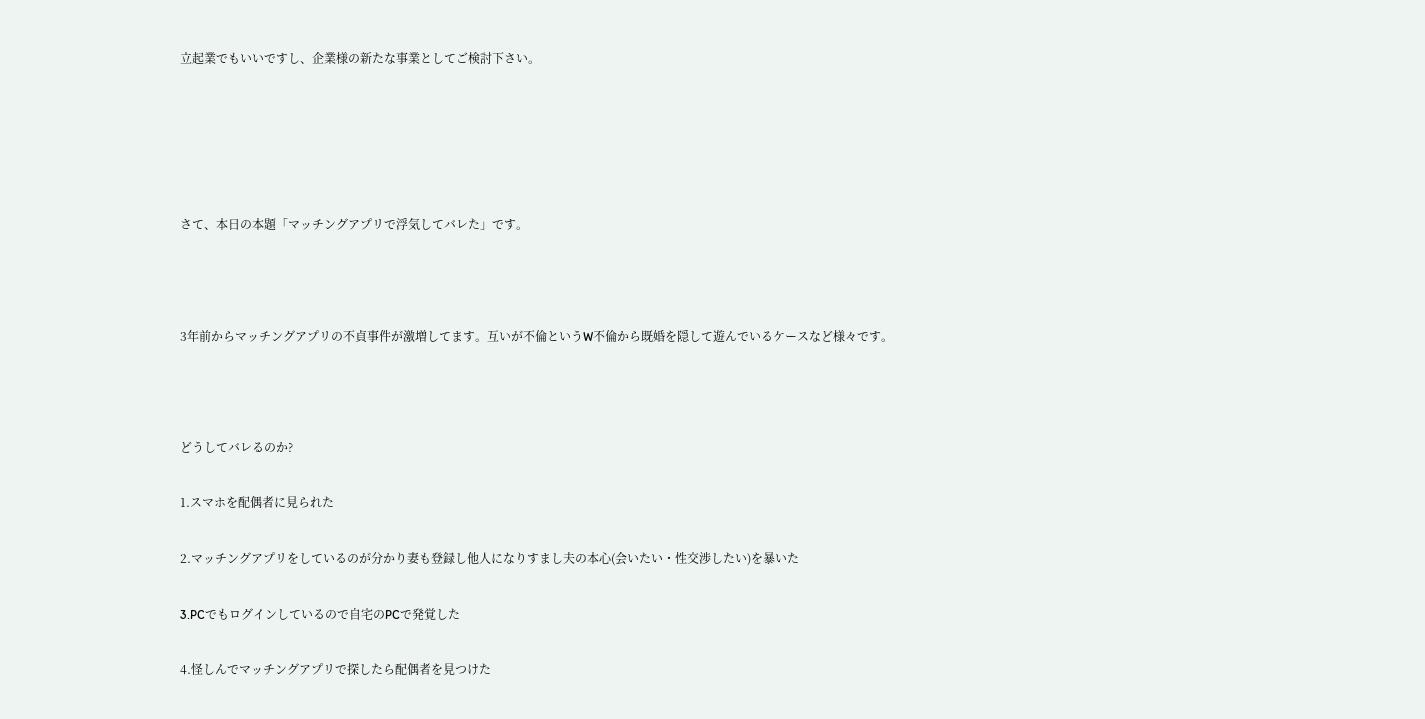立起業でもいいですし、企業様の新たな事業としてご検討下さい。





さて、本日の本題「マッチングアプリで浮気してバレた」です。



3年前からマッチングアプリの不貞事件が激増してます。互いが不倫というW不倫から既婚を隠して遊んでいるケースなど様々です。



どうしてバレるのか?

1.スマホを配偶者に見られた

2.マッチングアプリをしているのが分かり妻も登録し他人になりすまし夫の本心(会いたい・性交渉したい)を暴いた

3.PCでもログインしているので自宅のPCで発覚した

4.怪しんでマッチングアプリで探したら配偶者を見つけた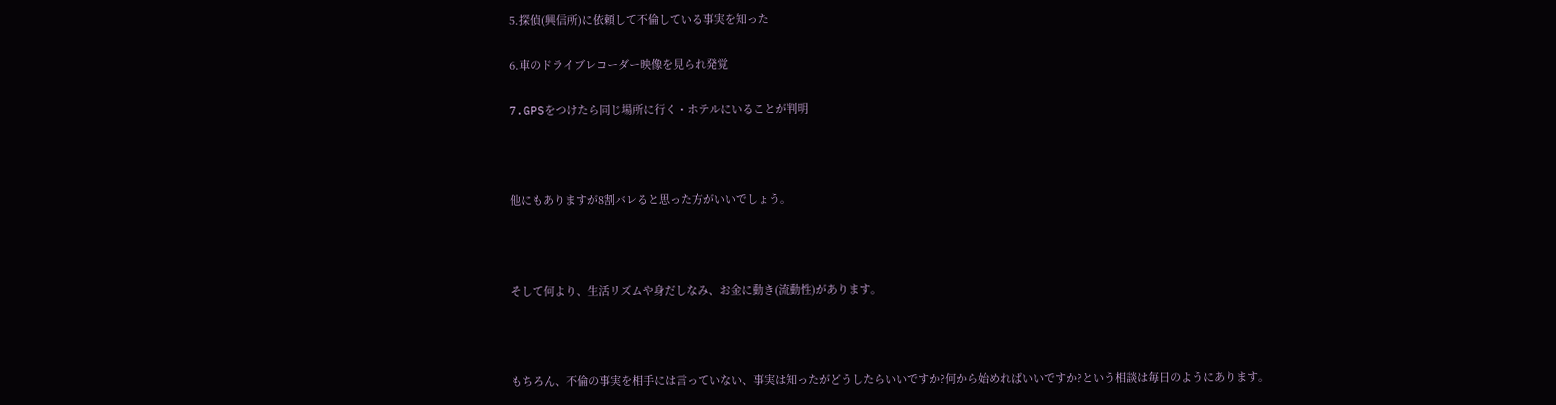5.探偵(興信所)に依頼して不倫している事実を知った

6.車のドライブレコーダー映像を見られ発覚

7.GPSをつけたら同じ場所に行く・ホテルにいることが判明



他にもありますが8割バレると思った方がいいでしょう。



そして何より、生活リズムや身だしなみ、お金に動き(流動性)があります。



もちろん、不倫の事実を相手には言っていない、事実は知ったがどうしたらいいですか?何から始めればいいですか?という相談は毎日のようにあります。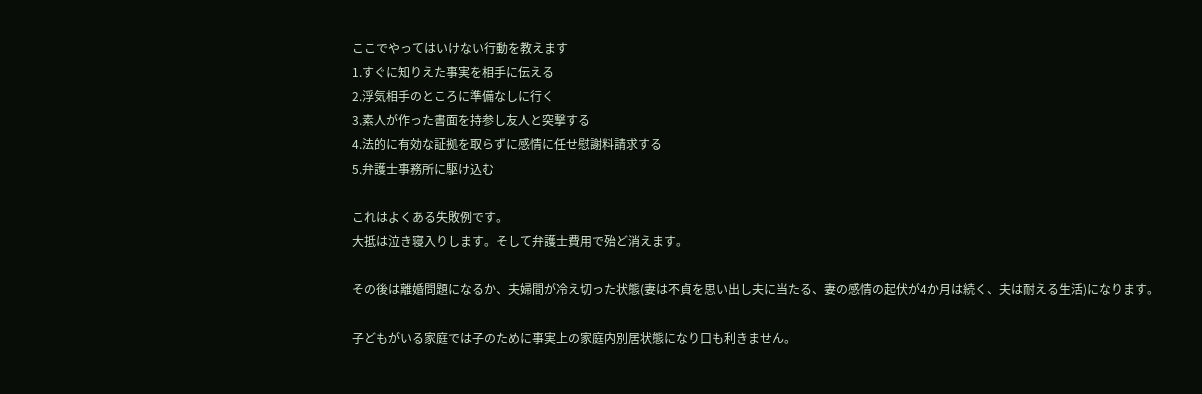ここでやってはいけない行動を教えます
1.すぐに知りえた事実を相手に伝える
2.浮気相手のところに準備なしに行く
3.素人が作った書面を持参し友人と突撃する
4.法的に有効な証拠を取らずに感情に任せ慰謝料請求する
5.弁護士事務所に駆け込む

これはよくある失敗例です。
大抵は泣き寝入りします。そして弁護士費用で殆ど消えます。

その後は離婚問題になるか、夫婦間が冷え切った状態(妻は不貞を思い出し夫に当たる、妻の感情の起伏が4か月は続く、夫は耐える生活)になります。

子どもがいる家庭では子のために事実上の家庭内別居状態になり口も利きません。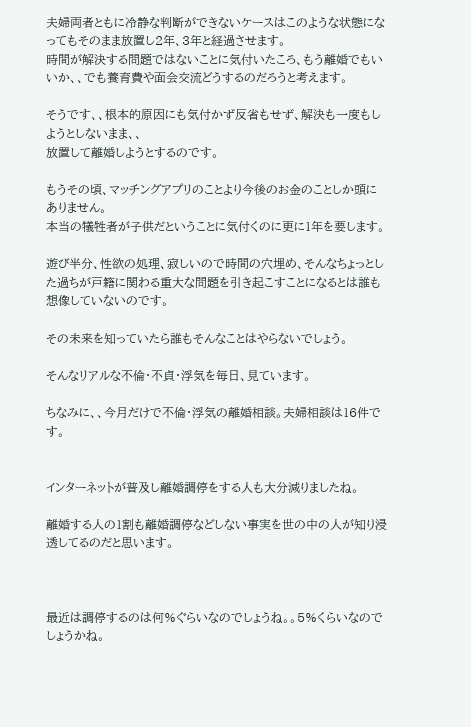夫婦両者ともに冷静な判断ができないケースはこのような状態になってもそのまま放置し2年、3年と経過させます。
時間が解決する問題ではないことに気付いたころ、もう離婚でもいいか、、でも養育費や面会交流どうするのだろうと考えます。

そうです、、根本的原因にも気付かず反省もせず、解決も一度もしようとしないまま、、
放置して離婚しようとするのです。

もうその頃、マッチングアプリのことより今後のお金のことしか頭にありません。
本当の犠牲者が子供だということに気付くのに更に1年を要します。

遊び半分、性欲の処理、寂しいので時間の穴埋め、そんなちょっとした過ちが戸籍に関わる重大な問題を引き起こすことになるとは誰も想像していないのです。

その未来を知っていたら誰もそんなことはやらないでしょう。

そんなリアルな不倫・不貞・浮気を毎日、見ています。

ちなみに、、今月だけで不倫・浮気の離婚相談。夫婦相談は16件です。


インターネットが普及し離婚調停をする人も大分減りましたね。

離婚する人の1割も離婚調停などしない事実を世の中の人が知り浸透してるのだと思います。



最近は調停するのは何%ぐらいなのでしょうね。。5%くらいなのでしょうかね。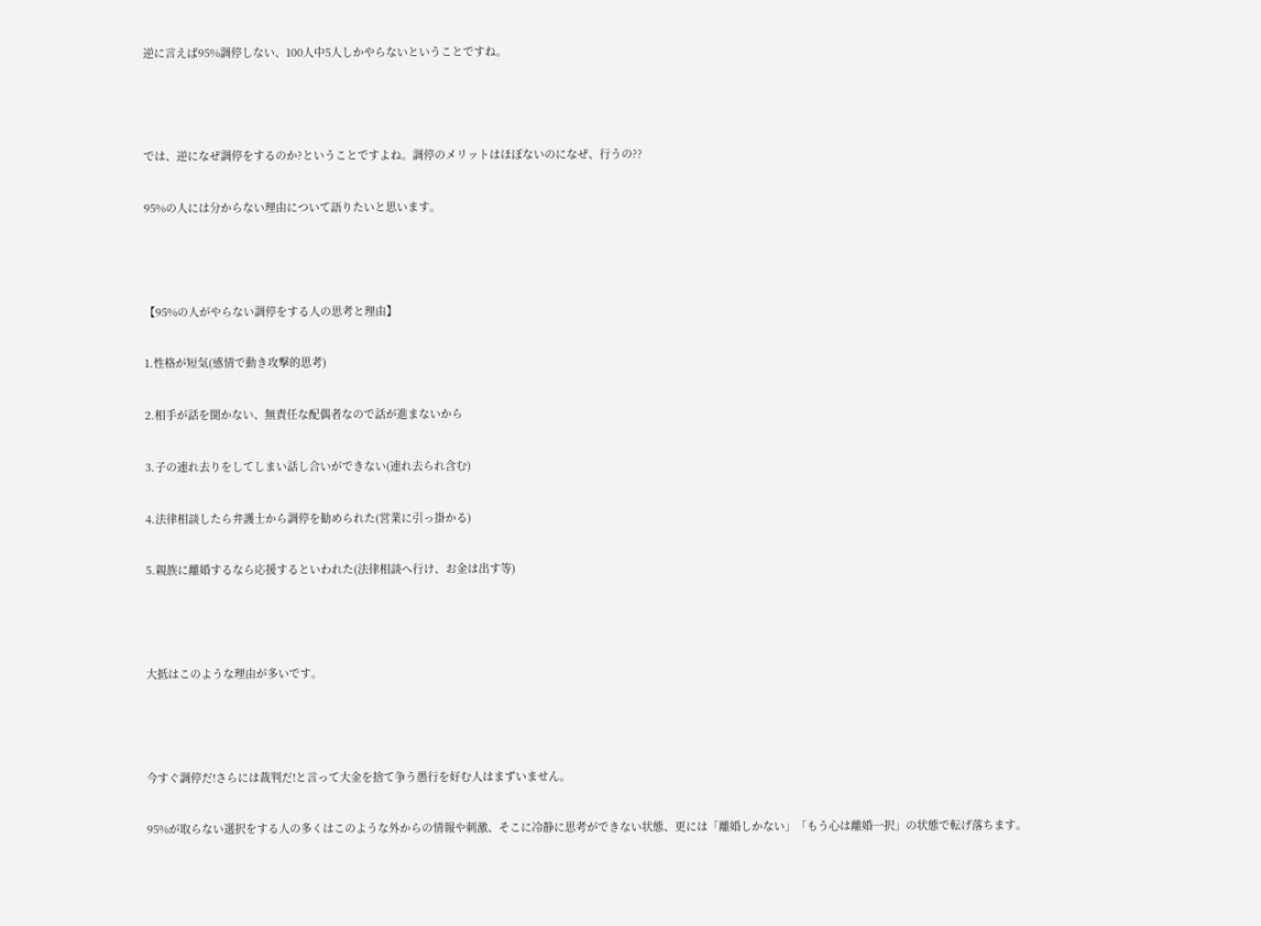逆に言えば95%調停しない、100人中5人しかやらないということですね。



では、逆になぜ調停をするのか?ということですよね。調停のメリットはほぼないのになぜ、行うの??

95%の人には分からない理由について語りたいと思います。



【95%の人がやらない調停をする人の思考と理由】

1.性格が短気(感情で動き攻撃的思考)

2.相手が話を聞かない、無責任な配偶者なので話が進まないから

3.子の連れ去りをしてしまい話し合いができない(連れ去られ含む)

4.法律相談したら弁護士から調停を勧められた(営業に引っ掛かる)

5.親族に離婚するなら応援するといわれた(法律相談へ行け、お金は出す等)



大抵はこのような理由が多いです。



今すぐ調停だ!さらには裁判だ!と言って大金を捨て争う愚行を好む人はまずいません。

95%が取らない選択をする人の多くはこのような外からの情報や刺激、そこに冷静に思考ができない状態、更には「離婚しかない」「もう心は離婚一択」の状態で転げ落ちます。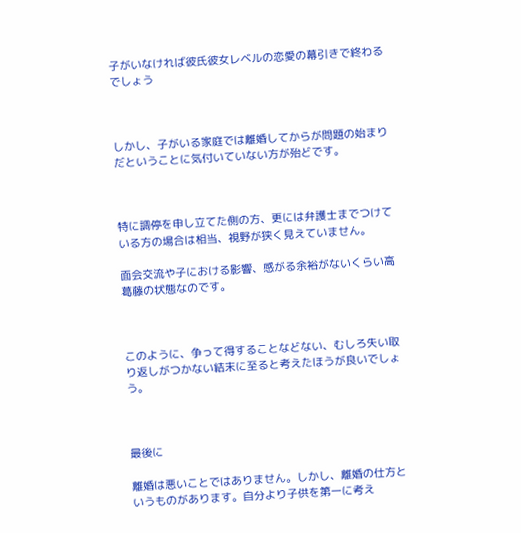子がいなければ彼氏彼女レベルの恋愛の幕引きで終わるでしょう



しかし、子がいる家庭では離婚してからが問題の始まりだということに気付いていない方が殆どです。



特に調停を申し立てた側の方、更には弁護士までつけている方の場合は相当、視野が狭く見えていません。

面会交流や子における影響、感がる余裕がないくらい高葛藤の状態なのです。



このように、争って得することなどない、むしろ失い取り返しがつかない結末に至ると考えたほうが良いでしょう。



最後に

離婚は悪いことではありません。しかし、離婚の仕方というものがあります。自分より子供を第一に考え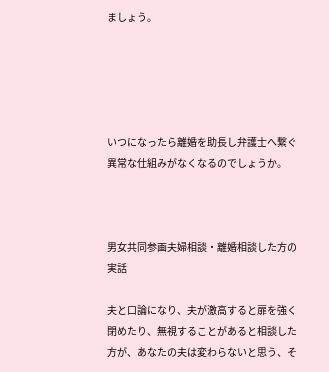ましょう。





いつになったら離婚を助長し弁護士へ繋ぐ異常な仕組みがなくなるのでしょうか。



男女共同参画夫婦相談・離婚相談した方の実話

夫と口論になり、夫が激高すると扉を強く閉めたり、無視することがあると相談した方が、あなたの夫は変わらないと思う、そ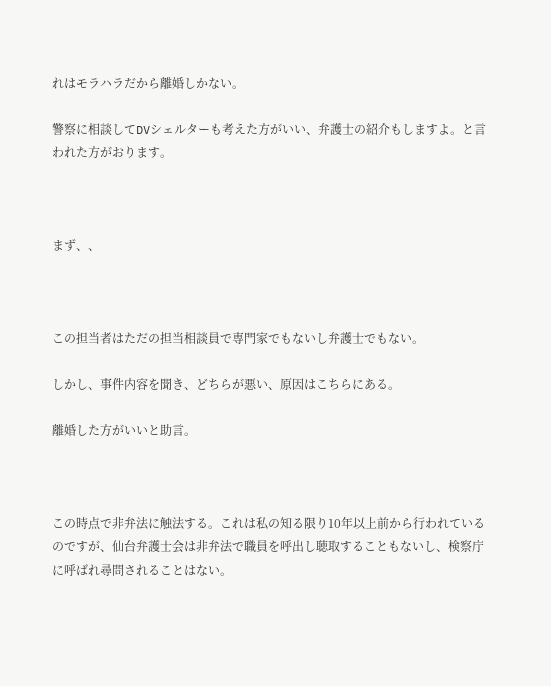れはモラハラだから離婚しかない。

警察に相談してDVシェルターも考えた方がいい、弁護士の紹介もしますよ。と言われた方がおります。



まず、、



この担当者はただの担当相談員で専門家でもないし弁護士でもない。

しかし、事件内容を聞き、どちらが悪い、原因はこちらにある。

離婚した方がいいと助言。



この時点で非弁法に触法する。これは私の知る限り10年以上前から行われているのですが、仙台弁護士会は非弁法で職員を呼出し聴取することもないし、検察庁に呼ばれ尋問されることはない。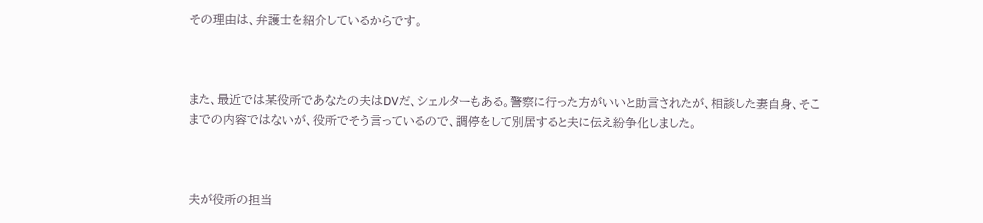その理由は、弁護士を紹介しているからです。



また、最近では某役所であなたの夫はDVだ、シェルターもある。警察に行った方がいいと助言されたが、相談した妻自身、そこまでの内容ではないが、役所でそう言っているので、調停をして別居すると夫に伝え紛争化しました。



夫が役所の担当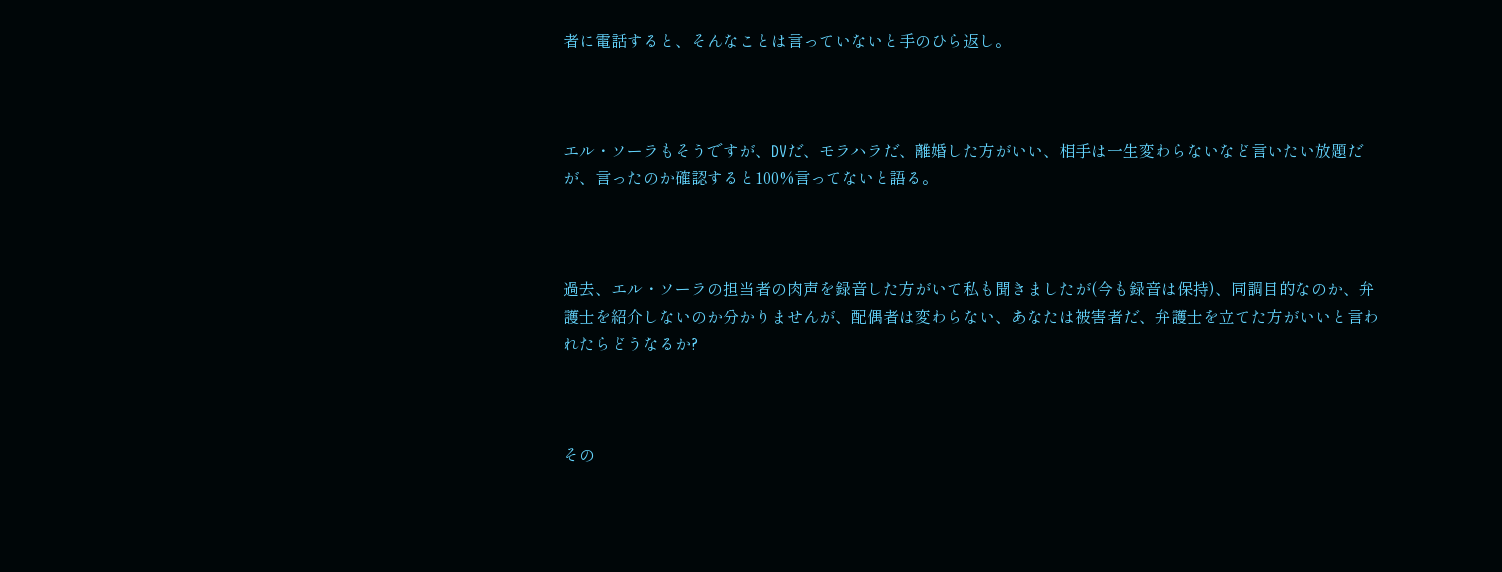者に電話すると、そんなことは言っていないと手のひら返し。



エル・ソーラもそうですが、DVだ、モラハラだ、離婚した方がいい、相手は一生変わらないなど言いたい放題だが、言ったのか確認すると100%言ってないと語る。



過去、エル・ソーラの担当者の肉声を録音した方がいて私も聞きましたが(今も録音は保持)、同調目的なのか、弁護士を紹介しないのか分かりませんが、配偶者は変わらない、あなたは被害者だ、弁護士を立てた方がいいと言われたらどうなるか?



その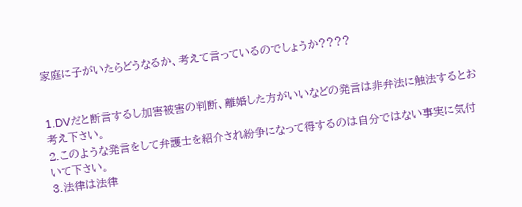家庭に子がいたらどうなるか、考えて言っているのでしょうか????


1.DVだと断言するし加害被害の判断、離婚した方がいいなどの発言は非弁法に触法するとお考え下さい。
2.このような発言をして弁護士を紹介され紛争になって得するのは自分ではない事実に気付いて下さい。
3.法律は法律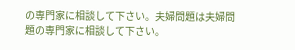の専門家に相談して下さい。夫婦問題は夫婦問題の専門家に相談して下さい。